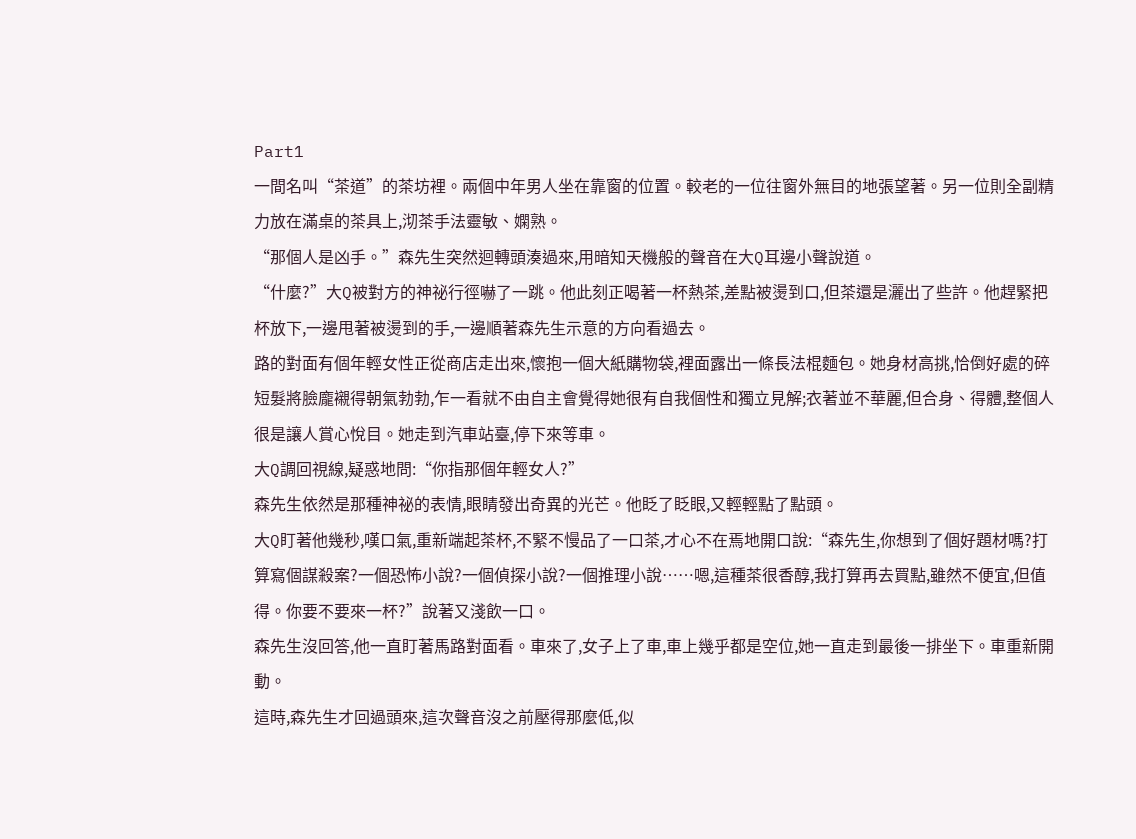Part1
一間名叫“茶道”的茶坊裡。兩個中年男人坐在靠窗的位置。較老的一位往窗外無目的地張望著。另一位則全副精力放在滿桌的茶具上,沏茶手法靈敏、嫻熟。
“那個人是凶手。”森先生突然迴轉頭湊過來,用暗知天機般的聲音在大Q耳邊小聲說道。
“什麼?”大Q被對方的神祕行徑嚇了一跳。他此刻正喝著一杯熱茶,差點被燙到口,但茶還是灑出了些許。他趕緊把杯放下,一邊甩著被燙到的手,一邊順著森先生示意的方向看過去。
路的對面有個年輕女性正從商店走出來,懷抱一個大紙購物袋,裡面露出一條長法棍麵包。她身材高挑,恰倒好處的碎短髮將臉龐襯得朝氣勃勃,乍一看就不由自主會覺得她很有自我個性和獨立見解;衣著並不華麗,但合身、得體,整個人很是讓人賞心悅目。她走到汽車站臺,停下來等車。
大Q調回視線,疑惑地問:“你指那個年輕女人?”
森先生依然是那種神祕的表情,眼睛發出奇異的光芒。他眨了眨眼,又輕輕點了點頭。
大Q盯著他幾秒,嘆口氣,重新端起茶杯,不緊不慢品了一口茶,才心不在焉地開口說:“森先生,你想到了個好題材嗎?打算寫個謀殺案?一個恐怖小說?一個偵探小說?一個推理小說……嗯,這種茶很香醇,我打算再去買點,雖然不便宜,但值得。你要不要來一杯?”說著又淺飲一口。
森先生沒回答,他一直盯著馬路對面看。車來了,女子上了車,車上幾乎都是空位,她一直走到最後一排坐下。車重新開動。
這時,森先生才回過頭來,這次聲音沒之前壓得那麼低,似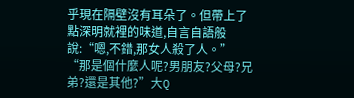乎現在隔壁沒有耳朵了。但帶上了點深明就裡的味道,自言自語般說:“嗯,不錯,那女人殺了人。”
“那是個什麼人呢?男朋友?父母?兄弟?還是其他?”大Q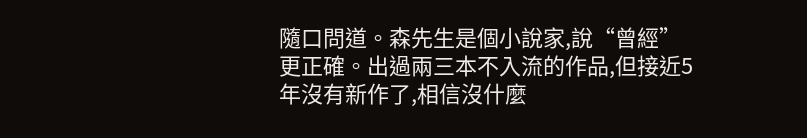隨口問道。森先生是個小說家,說“曾經”更正確。出過兩三本不入流的作品,但接近5年沒有新作了,相信沒什麼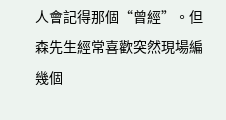人會記得那個“曾經”。但森先生經常喜歡突然現場編幾個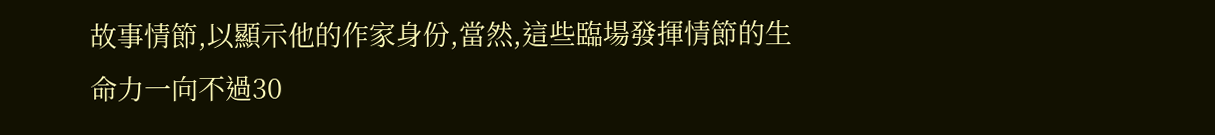故事情節,以顯示他的作家身份,當然,這些臨場發揮情節的生命力一向不過30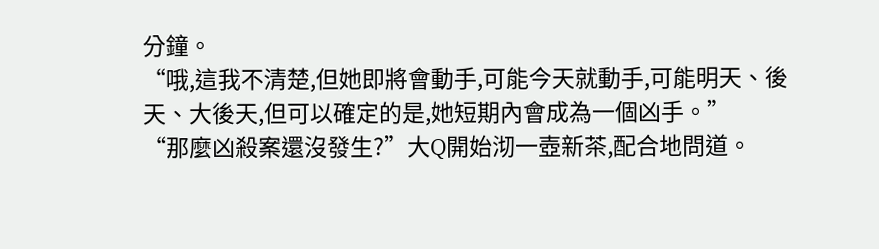分鐘。
“哦,這我不清楚,但她即將會動手,可能今天就動手,可能明天、後天、大後天,但可以確定的是,她短期內會成為一個凶手。”
“那麼凶殺案還沒發生?”大Q開始沏一壺新茶,配合地問道。